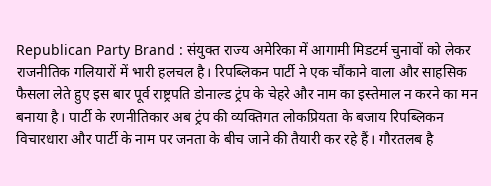Republican Party Brand : संयुक्त राज्य अमेरिका में आगामी मिडटर्म चुनावों को लेकर राजनीतिक गलियारों में भारी हलचल है। रिपब्लिकन पार्टी ने एक चौंकाने वाला और साहसिक फैसला लेते हुए इस बार पूर्व राष्ट्रपति डोनाल्ड ट्रंप के चेहरे और नाम का इस्तेमाल न करने का मन बनाया है। पार्टी के रणनीतिकार अब ट्रंप की व्यक्तिगत लोकप्रियता के बजाय रिपब्लिकन विचारधारा और पार्टी के नाम पर जनता के बीच जाने की तैयारी कर रहे हैं। गौरतलब है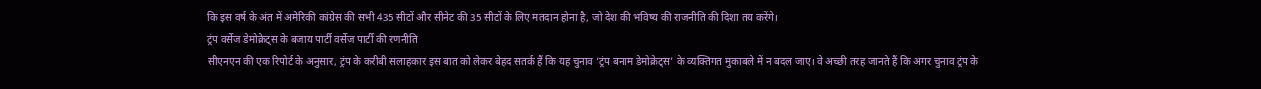कि इस वर्ष के अंत में अमेरिकी कांग्रेस की सभी 435 सीटों और सीनेट की 35 सीटों के लिए मतदान होना है, जो देश की भविष्य की राजनीति की दिशा तय करेंगे।
ट्रंप वर्सेज डेमोक्रेट्स के बजाय पार्टी वर्सेज पार्टी की रणनीति
सीएनएन की एक रिपोर्ट के अनुसार, ट्रंप के करीबी सलाहकार इस बात को लेकर बेहद सतर्क हैं कि यह चुनाव ‘ट्रंप बनाम डेमोक्रेट्स’ के व्यक्तिगत मुकाबले में न बदल जाए। वे अच्छी तरह जानते हैं कि अगर चुनाव ट्रंप के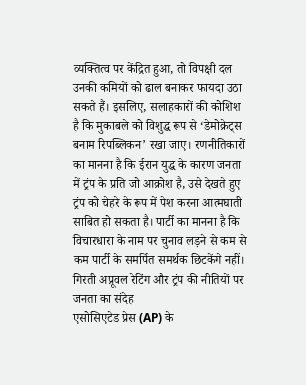व्यक्तित्व पर केंद्रित हुआ, तो विपक्षी दल उनकी कमियों को ढाल बनाकर फायदा उठा सकते हैं। इसलिए, सलाहकारों की कोशिश है कि मुकाबले को विशुद्ध रूप से ‘डेमोक्रेट्स बनाम रिपब्लिकन’ रखा जाए। रणनीतिकारों का मानना है कि ईरान युद्ध के कारण जनता में ट्रंप के प्रति जो आक्रोश है, उसे देखते हुए ट्रंप को चेहरे के रूप में पेश करना आत्मघाती साबित हो सकता है। पार्टी का मानना है कि विचारधारा के नाम पर चुनाव लड़ने से कम से कम पार्टी के समर्पित समर्थक छिटकेंगे नहीं।
गिरती अप्रूवल रेटिंग और ट्रंप की नीतियों पर जनता का संदेह
एसोसिएटेड प्रेस (AP) के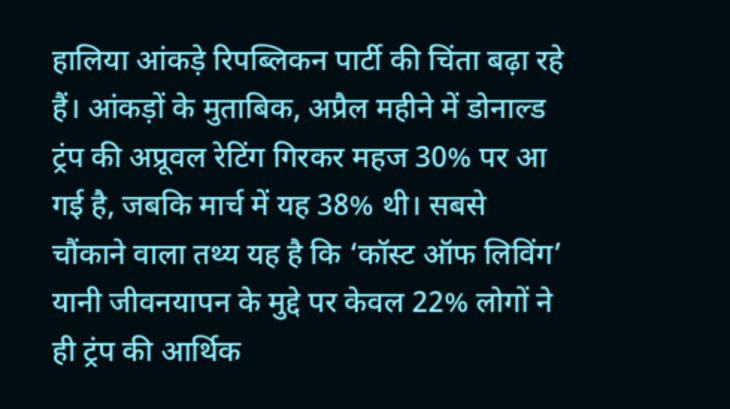हालिया आंकड़े रिपब्लिकन पार्टी की चिंता बढ़ा रहे हैं। आंकड़ों के मुताबिक, अप्रैल महीने में डोनाल्ड ट्रंप की अप्रूवल रेटिंग गिरकर महज 30% पर आ गई है, जबकि मार्च में यह 38% थी। सबसे चौंकाने वाला तथ्य यह है कि ‘कॉस्ट ऑफ लिविंग’ यानी जीवनयापन के मुद्दे पर केवल 22% लोगों ने ही ट्रंप की आर्थिक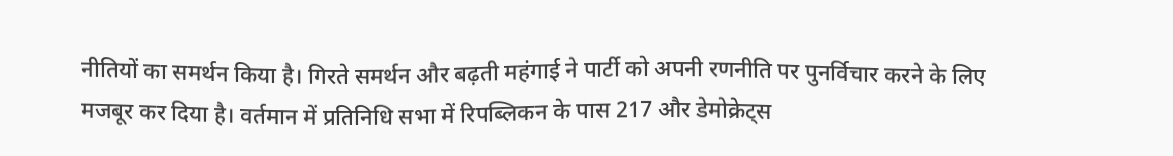नीतियों का समर्थन किया है। गिरते समर्थन और बढ़ती महंगाई ने पार्टी को अपनी रणनीति पर पुनर्विचार करने के लिए मजबूर कर दिया है। वर्तमान में प्रतिनिधि सभा में रिपब्लिकन के पास 217 और डेमोक्रेट्स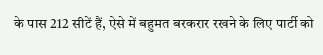के पास 212 सीटें हैं, ऐसे में बहुमत बरकरार रखने के लिए पार्टी को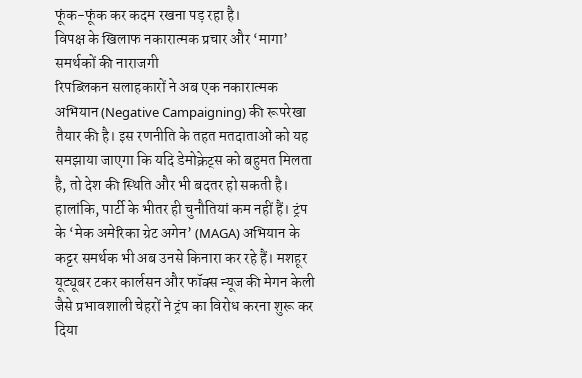फूंक-फूंक कर कदम रखना पड़ रहा है।
विपक्ष के खिलाफ नकारात्मक प्रचार और ‘मागा’ समर्थकों की नाराजगी
रिपब्लिकन सलाहकारों ने अब एक नकारात्मक अभियान (Negative Campaigning) की रूपरेखा तैयार की है। इस रणनीति के तहत मतदाताओं को यह समझाया जाएगा कि यदि डेमोक्रेट्स को बहुमत मिलता है, तो देश की स्थिति और भी बदतर हो सकती है। हालांकि, पार्टी के भीतर ही चुनौतियां कम नहीं हैं। ट्रंप के ‘मेक अमेरिका ग्रेट अगेन’ (MAGA) अभियान के कट्टर समर्थक भी अब उनसे किनारा कर रहे हैं। मशहूर यूट्यूबर टकर कार्लसन और फॉक्स न्यूज की मेगन केली जैसे प्रभावशाली चेहरों ने ट्रंप का विरोध करना शुरू कर दिया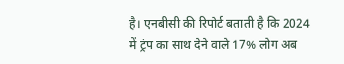है। एनबीसी की रिपोर्ट बताती है कि 2024 में ट्रंप का साथ देने वाले 17% लोग अब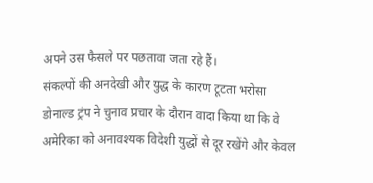अपने उस फैसले पर पछतावा जता रहे हैं।
संकल्पों की अनदेखी और युद्ध के कारण टूटता भरोसा
डोनाल्ड ट्रंप ने चुनाव प्रचार के दौरान वादा किया था कि वे अमेरिका को अनावश्यक विदेशी युद्धों से दूर रखेंगे और केवल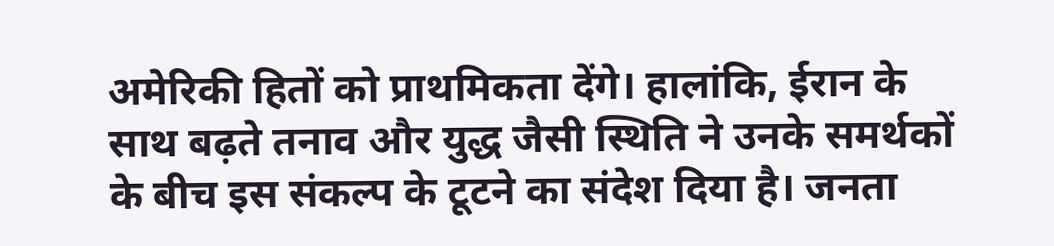अमेरिकी हितों को प्राथमिकता देंगे। हालांकि, ईरान के साथ बढ़ते तनाव और युद्ध जैसी स्थिति ने उनके समर्थकों के बीच इस संकल्प के टूटने का संदेश दिया है। जनता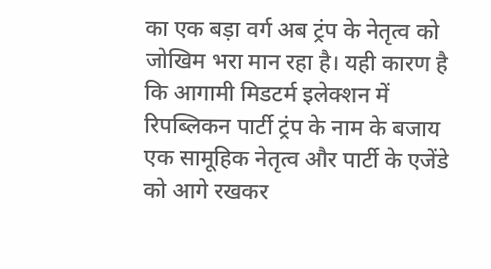का एक बड़ा वर्ग अब ट्रंप के नेतृत्व को जोखिम भरा मान रहा है। यही कारण है कि आगामी मिडटर्म इलेक्शन में रिपब्लिकन पार्टी ट्रंप के नाम के बजाय एक सामूहिक नेतृत्व और पार्टी के एजेंडे को आगे रखकर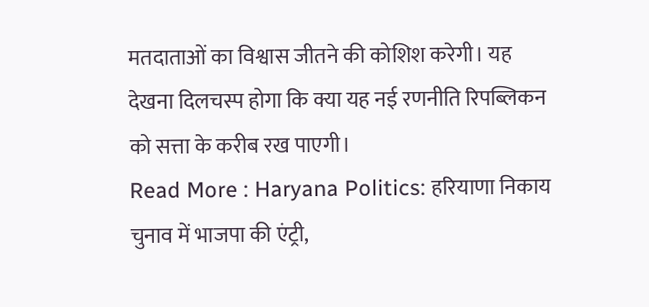मतदाताओं का विश्वास जीतने की कोशिश करेगी। यह देखना दिलचस्प होगा कि क्या यह नई रणनीति रिपब्लिकन को सत्ता के करीब रख पाएगी।
Read More : Haryana Politics: हरियाणा निकाय चुनाव में भाजपा की एंट्री,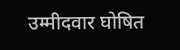उम्मीदवार घोषित